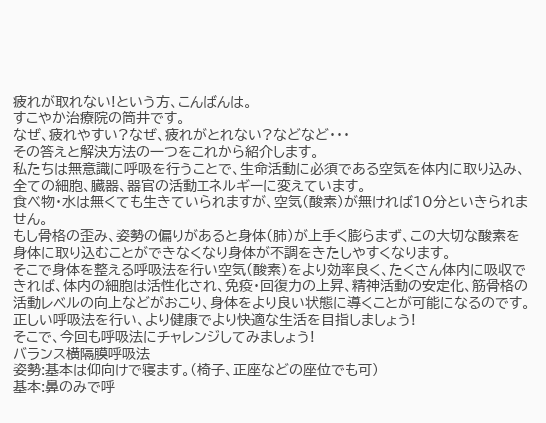疲れが取れない!という方、こんばんは。
すこやか治療院の筒井です。
なぜ、疲れやすい?なぜ、疲れがとれない?などなど・・・
その答えと解決方法の一つをこれから紹介します。
私たちは無意識に呼吸を行うことで、生命活動に必須である空気を体内に取り込み、全ての細胞、臓器、器官の活動エネルギーに変えています。
食べ物・水は無くても生きていられますが、空気(酸素)が無ければ10分といきられません。
もし骨格の歪み、姿勢の偏りがあると身体(肺)が上手く膨らまず、この大切な酸素を身体に取り込むことができなくなり身体が不調をきたしやすくなります。
そこで身体を整える呼吸法を行い空気(酸素)をより効率良く、たくさん体内に吸収できれば、体内の細胞は活性化され、免疫・回復力の上昇、精神活動の安定化、筋骨格の活動レベルの向上などがおこり、身体をより良い状態に導くことが可能になるのです。
正しい呼吸法を行い、より健康でより快適な生活を目指しましょう!
そこで、今回も呼吸法にチャレンジしてみましょう!
バランス横隔膜呼吸法
姿勢:基本は仰向けで寝ます。(椅子、正座などの座位でも可)
基本:鼻のみで呼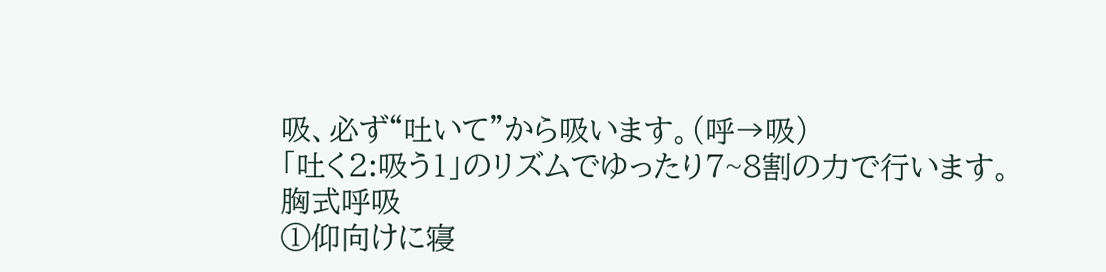吸、必ず“吐いて”から吸います。(呼→吸)
「吐く2:吸う1」のリズムでゆったり7~8割の力で行います。
胸式呼吸
①仰向けに寝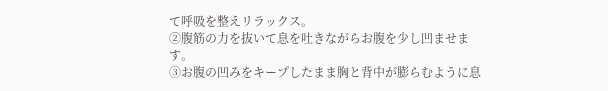て呼吸を整えリラックス。
②腹筋の力を抜いて息を吐きながらお腹を少し凹ませます。
③お腹の凹みをキープしたまま胸と背中が膨らむように息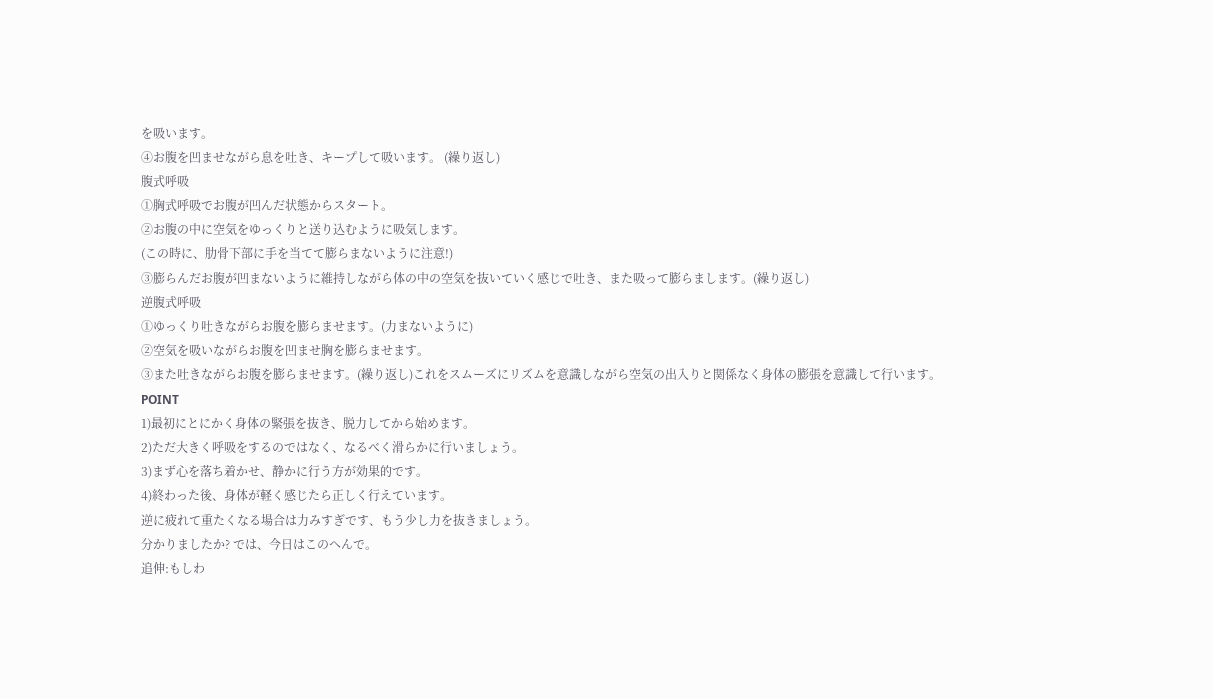を吸います。
④お腹を凹ませながら息を吐き、キープして吸います。 (繰り返し)
腹式呼吸
①胸式呼吸でお腹が凹んだ状態からスタート。
②お腹の中に空気をゆっくりと送り込むように吸気します。
(この時に、肋骨下部に手を当てて膨らまないように注意!)
③膨らんだお腹が凹まないように維持しながら体の中の空気を抜いていく感じで吐き、また吸って膨らまします。(繰り返し)
逆腹式呼吸
①ゆっくり吐きながらお腹を膨らませます。(力まないように)
②空気を吸いながらお腹を凹ませ胸を膨らませます。
③また吐きながらお腹を膨らませます。(繰り返し)これをスムーズにリズムを意識しながら空気の出入りと関係なく身体の膨張を意識して行います。
POINT
1)最初にとにかく身体の緊張を抜き、脱力してから始めます。
2)ただ大きく呼吸をするのではなく、なるべく滑らかに行いましょう。
3)まず心を落ち着かせ、静かに行う方が効果的です。
4)終わった後、身体が軽く感じたら正しく行えています。
逆に疲れて重たくなる場合は力みすぎです、もう少し力を抜きましょう。
分かりましたか? では、今日はこのへんで。
追伸:もしわ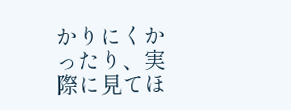かりにくかったり、実際に見てほ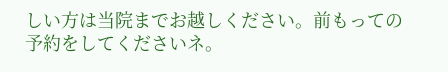しい方は当院までお越しください。前もっての予約をしてくださいネ。